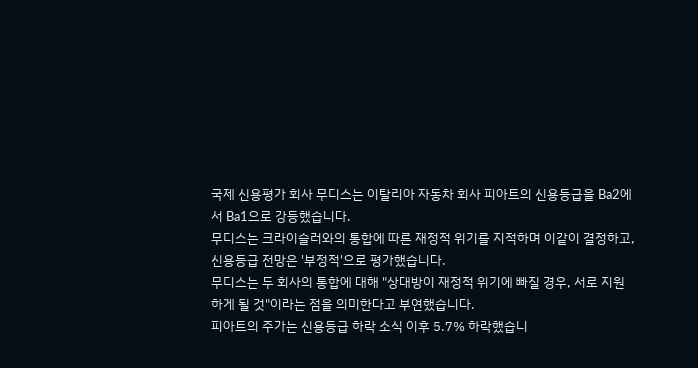국제 신용평가 회사 무디스는 이탈리아 자동차 회사 피아트의 신용등급을 Ba2에서 Ba1으로 강등했습니다.
무디스는 크라이슬러와의 통합에 따른 재정적 위기를 지적하며 이같이 결정하고, 신용등급 전망은 '부정적'으로 평가했습니다.
무디스는 두 회사의 통합에 대해 "상대방이 재정적 위기에 빠질 경우, 서로 지원하게 될 것"이라는 점을 의미한다고 부연했습니다.
피아트의 주가는 신용등급 하락 소식 이후 5.7% 하락했습니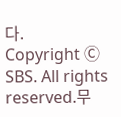다.
Copyright Ⓒ SBS. All rights reserved.무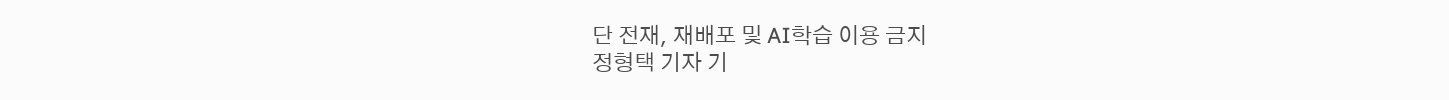단 전재, 재배포 및 AI학습 이용 금지
정형택 기자 기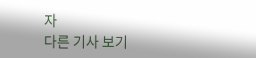자
다른 기사 보기